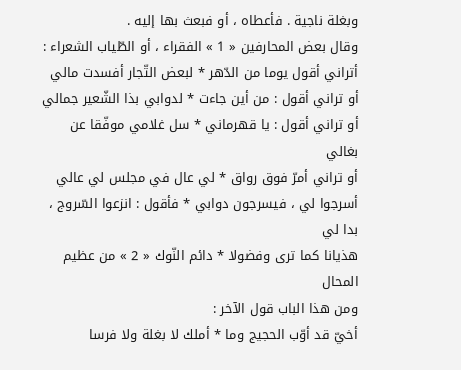وبغلة ناجية . فأعطاه ، أو فبعث بها إليه .
وقال بعض المحارفين « 1 » الفقراء ، أو الطّياب الشعراء :
أتراني أقول يوما من الدّهر * لبعض التّجار أفسدت مالي
أو تراني أقول : من أين جاءت * لدوابي بذا الشّعير جمالي
أو تراني أقول : يا قهرماني * سل غلامي موفّقا عن بغالي
أو تراني أمرّ فوق رواق * لي عال في مجلس لي عالي
أسرجوا لي ، فيسرجون دوابي * فأقول : انزعوا السّروج ، بدا لي
هذيانا كما ترى وفضولا * دائم النّوك « 2 » من عظيم المحال
ومن هذا الباب قول الآخر :
أخيّ قد أوّب الحجيج وما * أملك لا بغلة ولا فرسا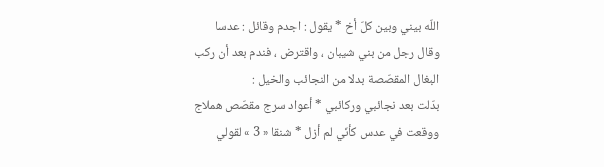اللّه بيني وبين كلّ أخ * يقول : اجدم وقائل : عدسا
وقال رجل من بني شيبان ، واقترض ، فندم بعد أن ركب البغال المقصّصة بدلا من النجائب والخيل :
بدّلت بعد نجائبي وركائبي * أعواد سرج مقصّص هملاج
ووقعت في عدس كأنّي لم أزل * شنقا « 3 » لقولي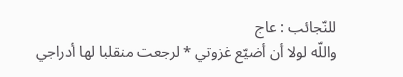للنّجائب : عاج
واللّه لولا أن أضيّع غزوتي * لرجعت منقلبا لها أدراجي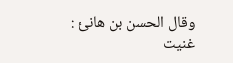وقال الحسن بن هانئ :
غنيت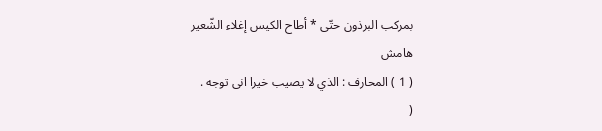بمركب البرذون حتّى * أطاح الكيس إغلاء الشّعير
هامش
( 1 ) المحارف : الذي لا يصيب خيرا انى توجه .
(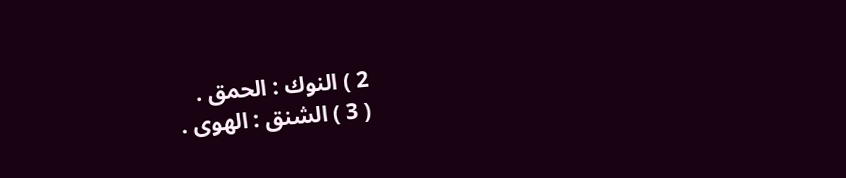2 ) النوك : الحمق .
( 3 ) الشنق : الهوى .